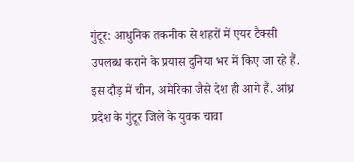गुंटूर: आधुनिक तकनीक से शहरों में एयर टैक्सी उपलब्ध कराने के प्रयास दुनिया भर में किए जा रहे हैं. इस दौड़ में चीन, अमेरिका जैसे देश ही आगे हैं. आंध्र प्रदेश के गुंटूर जिले के युवक चावा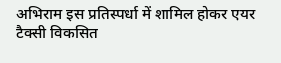अभिराम इस प्रतिस्पर्धा में शामिल होकर एयर टैक्सी विकसित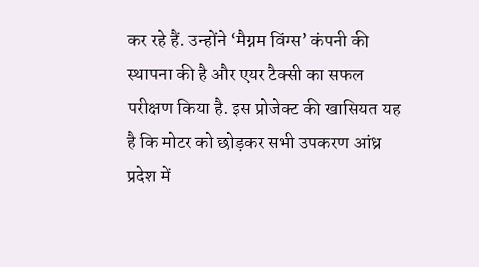कर रहे हैं. उन्होंने ‘मैग्नम विंग्स’ कंपनी की स्थापना की है और एयर टैक्सी का सफल परीक्षण किया है. इस प्रोजेक्ट की खासियत यह है कि मोटर को छोड़कर सभी उपकरण आंध्र प्रदेश में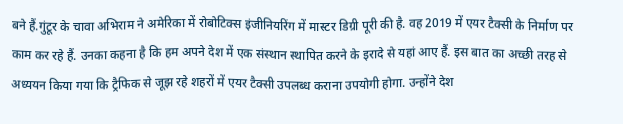बने हैं.गुंटूर के चावा अभिराम ने अमेरिका में रोबोटिक्स इंजीनियरिंग में मास्टर डिग्री पूरी की है. वह 2019 में एयर टैक्सी के निर्माण पर काम कर रहे हैं. उनका कहना है कि हम अपने देश में एक संस्थान स्थापित करने के इरादे से यहां आए हैं. इस बात का अच्छी तरह से अध्ययन किया गया कि ट्रैफिक से जूझ रहे शहरों में एयर टैक्सी उपलब्ध कराना उपयोगी होगा. उन्होंने देश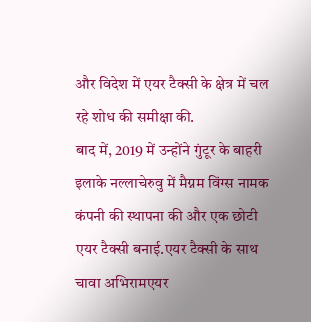और विदेश में एयर टैक्सी के क्षेत्र में चल रहे शोध की समीक्षा की.
बाद में, 2019 में उन्होंने गुंटूर के बाहरी इलाके नल्लाचेरुवु में मैग्नम विंग्स नामक कंपनी की स्थापना की और एक छोटी एयर टैक्सी बनाई.एयर टैक्सी के साथ चावा अभिरामएयर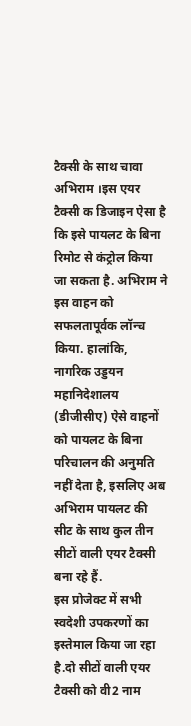टैक्सी के साथ चावा अभिराम ।इस एयर टैक्सी क डिजाइन ऐसा है कि इसे पायलट के बिना रिमोट से कंट्रोल किया जा सकता है. अभिराम ने इस वाहन को सफलतापूर्वक लॉन्च किया. हालांकि, नागरिक उड्डयन महानिदेशालय (डीजीसीए) ऐसे वाहनों को पायलट के बिना परिचालन की अनुमति नहीं देता है, इसलिए अब अभिराम पायलट की सीट के साथ कुल तीन सीटों वाली एयर टैक्सी बना रहे हैं.
इस प्रोजेक्ट में सभी स्वदेशी उपकरणों का इस्तेमाल किया जा रहा है.दो सीटों वाली एयर टैक्सी को वी2 नाम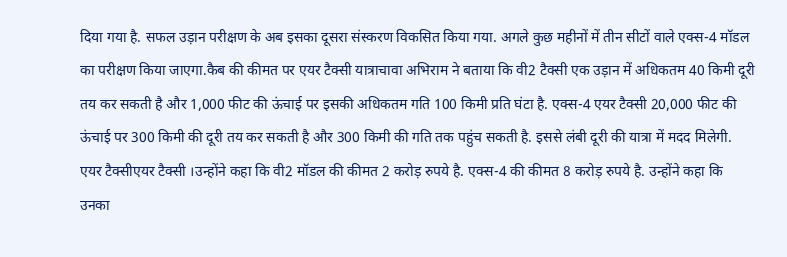दिया गया है. सफल उड़ान परीक्षण के अब इसका दूसरा संस्करण विकसित किया गया. अगले कुछ महीनों में तीन सीटों वाले एक्स-4 मॉडल का परीक्षण किया जाएगा.कैब की कीमत पर एयर टैक्सी यात्राचावा अभिराम ने बताया कि वी2 टैक्सी एक उड़ान में अधिकतम 40 किमी दूरी तय कर सकती है और 1,000 फीट की ऊंचाई पर इसकी अधिकतम गति 100 किमी प्रति घंटा है. एक्स-4 एयर टैक्सी 20,000 फीट की ऊंचाई पर 300 किमी की दूरी तय कर सकती है और 300 किमी की गति तक पहुंच सकती है. इससे लंबी दूरी की यात्रा में मदद मिलेगी.
एयर टैक्सीएयर टैक्सी ।उन्होंने कहा कि वी2 मॉडल की कीमत 2 करोड़ रुपये है. एक्स-4 की कीमत 8 करोड़ रुपये है. उन्होंने कहा कि उनका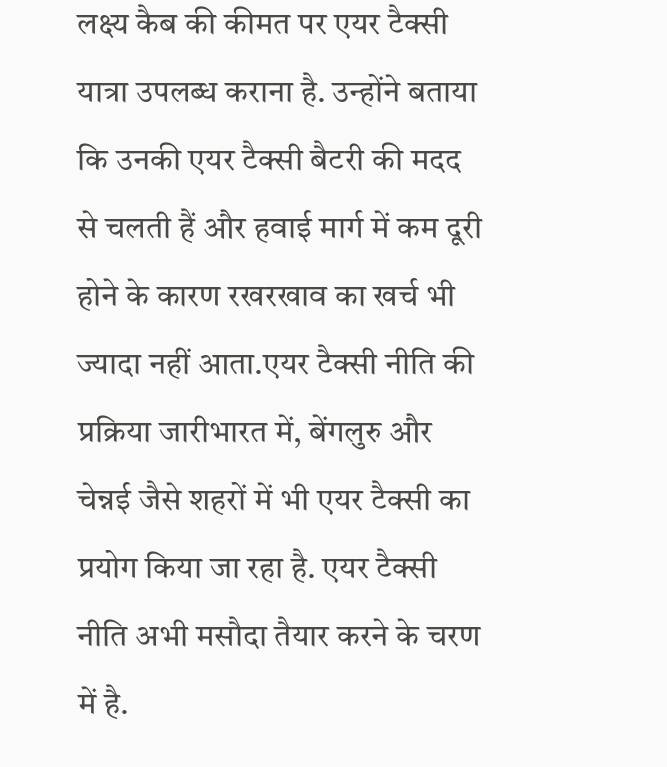लक्ष्य कैब की कीमत पर एयर टैक्सी यात्रा उपलब्ध कराना है. उन्होंने बताया कि उनकी एयर टैक्सी बैटरी की मदद से चलती हैं और हवाई मार्ग में कम दूरी होने के कारण रखरखाव का खर्च भी ज्यादा नहीं आता.एयर टैक्सी नीति की प्रक्रिया जारीभारत में, बेंगलुरु और चेन्नई जैसे शहरों में भी एयर टैक्सी का प्रयोग किया जा रहा है. एयर टैक्सी नीति अभी मसौदा तैयार करने के चरण में है.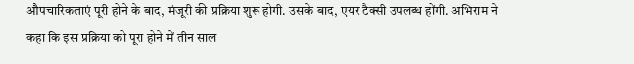औपचारिकताएं पूरी होने के बाद, मंजूरी की प्रक्रिया शुरू होगी. उसके बाद, एयर टैक्सी उपलब्ध होंगी. अभिराम ने कहा कि इस प्रक्रिया को पूरा होने में तीन साल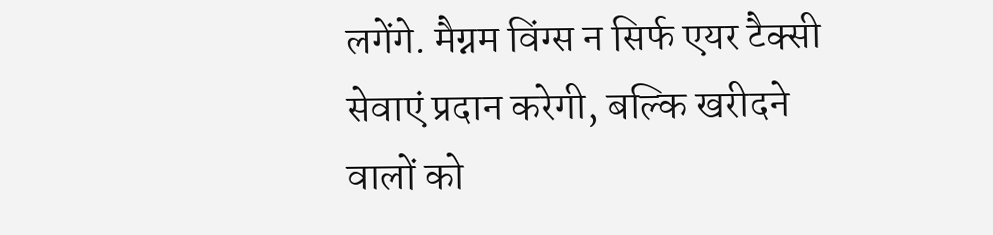लगेंगे. मैग्नम विंग्स न सिर्फ एयर टैक्सी सेवाएं प्रदान करेगी, बल्कि खरीदने वालों को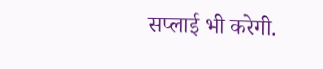सप्लाई भी करेगी.